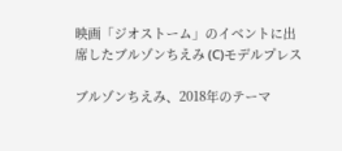映画「ジオストーム」のイベントに出席したブルゾンちえみ (C)モデルプレス

ブルゾンちえみ、2018年のテーマ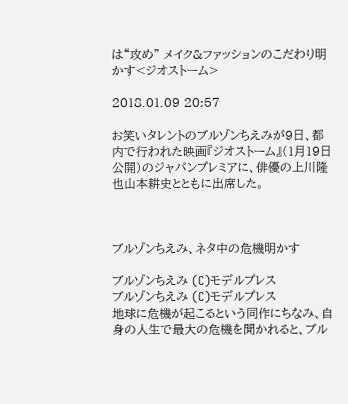は“攻め” メイク&ファッションのこだわり明かす<ジオストーム>

2018.01.09 20:57

お笑いタレントのブルゾンちえみが9日、都内で行われた映画『ジオストーム』(1月19日公開)のジャパンプレミアに、俳優の上川隆也山本耕史とともに出席した。



ブルゾンちえみ、ネタ中の危機明かす

ブルゾンちえみ (C)モデルプレス
ブルゾンちえみ (C)モデルプレス
地球に危機が起こるという同作にちなみ、自身の人生で最大の危機を聞かれると、ブル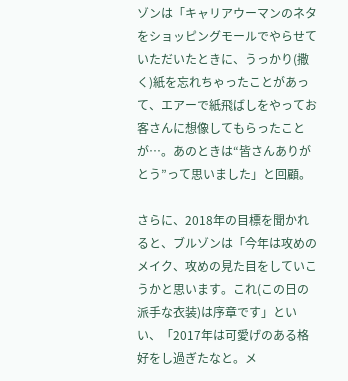ゾンは「キャリアウーマンのネタをショッピングモールでやらせていただいたときに、うっかり(撒く)紙を忘れちゃったことがあって、エアーで紙飛ばしをやってお客さんに想像してもらったことが…。あのときは“皆さんありがとう”って思いました」と回顧。

さらに、2018年の目標を聞かれると、ブルゾンは「今年は攻めのメイク、攻めの見た目をしていこうかと思います。これ(この日の派手な衣装)は序章です」といい、「2017年は可愛げのある格好をし過ぎたなと。メ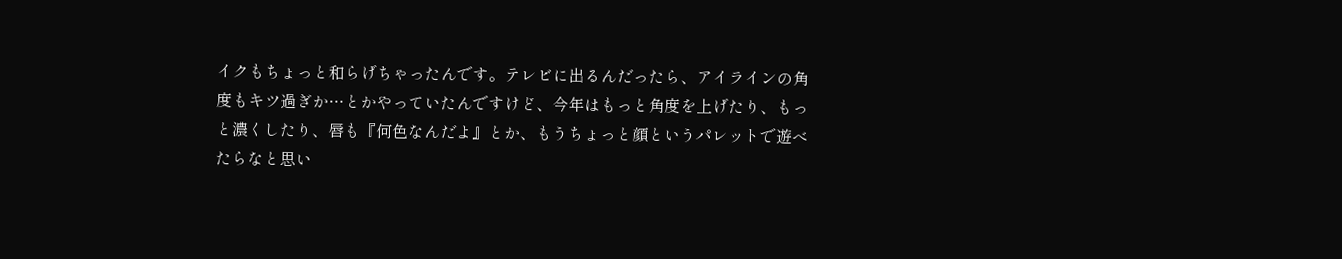イクもちょっと和らげちゃったんです。テレビに出るんだったら、アイラインの角度もキツ過ぎか…とかやっていたんですけど、今年はもっと角度を上げたり、もっと濃くしたり、唇も『何色なんだよ』とか、もうちょっと顔というパレットで遊べたらなと思い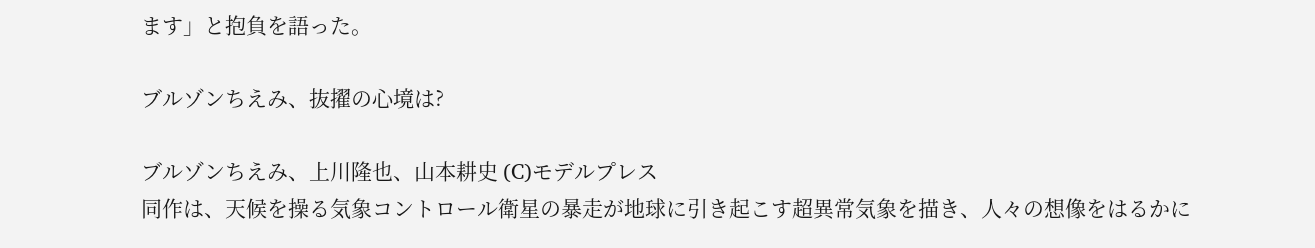ます」と抱負を語った。

ブルゾンちえみ、抜擢の心境は?

ブルゾンちえみ、上川隆也、山本耕史 (C)モデルプレス
同作は、天候を操る気象コントロール衛星の暴走が地球に引き起こす超異常気象を描き、人々の想像をはるかに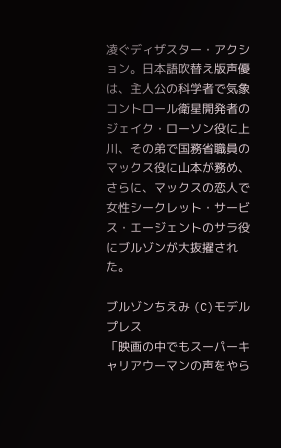凌ぐディザスター・アクション。日本語吹替え版声優は、主人公の科学者で気象コントロール衛星開発者のジェイク・ローソン役に上川、その弟で国務省職員のマックス役に山本が務め、さらに、マックスの恋人で女性シークレット・サービス・エージェントのサラ役にブルゾンが大抜擢された。

ブルゾンちえみ (C)モデルプレス
「映画の中でもスーパーキャリアウーマンの声をやら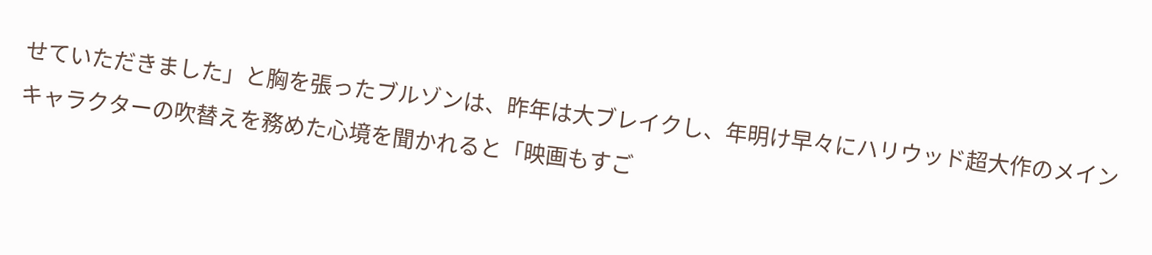せていただきました」と胸を張ったブルゾンは、昨年は大ブレイクし、年明け早々にハリウッド超大作のメインキャラクターの吹替えを務めた心境を聞かれると「映画もすご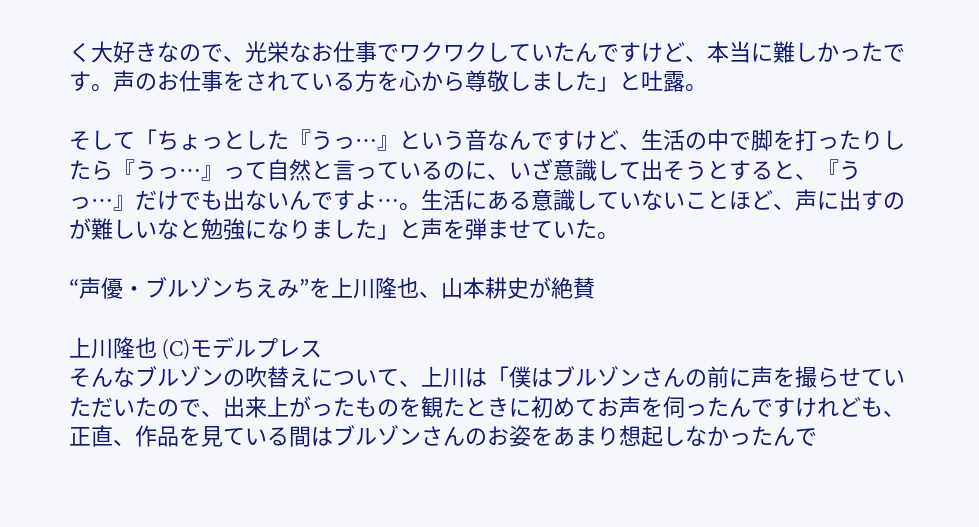く大好きなので、光栄なお仕事でワクワクしていたんですけど、本当に難しかったです。声のお仕事をされている方を心から尊敬しました」と吐露。

そして「ちょっとした『うっ…』という音なんですけど、生活の中で脚を打ったりしたら『うっ…』って自然と言っているのに、いざ意識して出そうとすると、『うっ…』だけでも出ないんですよ…。生活にある意識していないことほど、声に出すのが難しいなと勉強になりました」と声を弾ませていた。

“声優・ブルゾンちえみ”を上川隆也、山本耕史が絶賛

上川隆也 (C)モデルプレス
そんなブルゾンの吹替えについて、上川は「僕はブルゾンさんの前に声を撮らせていただいたので、出来上がったものを観たときに初めてお声を伺ったんですけれども、正直、作品を見ている間はブルゾンさんのお姿をあまり想起しなかったんで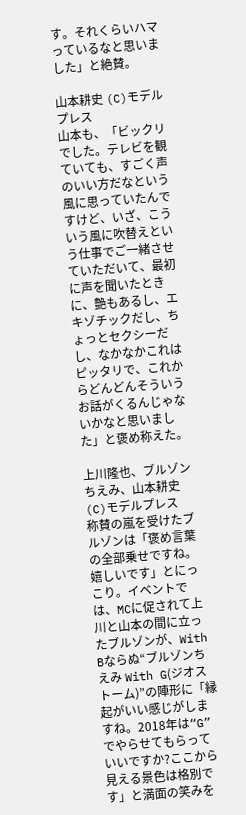す。それくらいハマっているなと思いました」と絶賛。

山本耕史 (C)モデルプレス
山本も、「ビックリでした。テレビを観ていても、すごく声のいい方だなという風に思っていたんですけど、いざ、こういう風に吹替えという仕事でご一緒させていただいて、最初に声を聞いたときに、艶もあるし、エキゾチックだし、ちょっとセクシーだし、なかなかこれはピッタリで、これからどんどんそういうお話がくるんじゃないかなと思いました」と褒め称えた。

上川隆也、ブルゾンちえみ、山本耕史 (C)モデルプレス
称賛の嵐を受けたブルゾンは「褒め言葉の全部乗せですね。嬉しいです」とにっこり。イベントでは、MCに促されて上川と山本の間に立ったブルゾンが、With Bならぬ“ブルゾンちえみ With G(ジオストーム)”の陣形に「縁起がいい感じがしますね。2018年は“G”でやらせてもらっていいですか?ここから見える景色は格別です」と満面の笑みを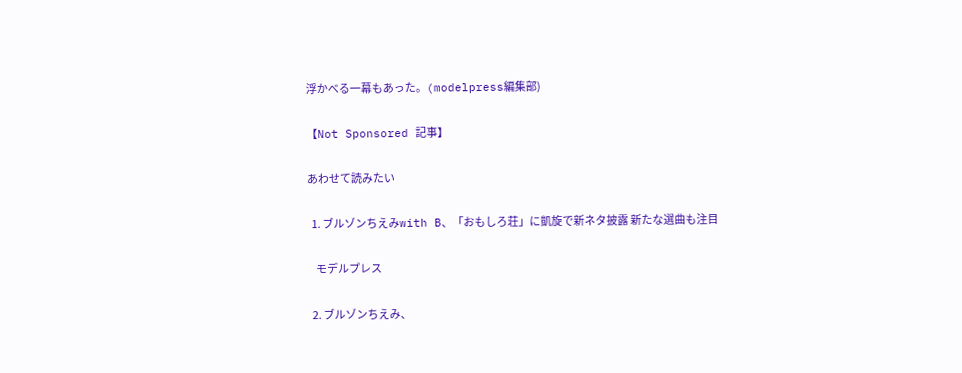浮かべる一幕もあった。(modelpress編集部)

【Not Sponsored 記事】

あわせて読みたい

  1. ブルゾンちえみwith B、「おもしろ荘」に凱旋で新ネタ披露 新たな選曲も注目

    モデルプレス

  2. ブルゾンちえみ、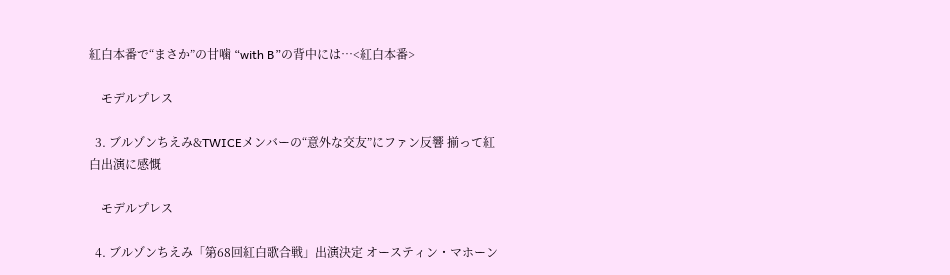紅白本番で“まさか”の甘噛 “with B”の背中には…<紅白本番>

    モデルプレス

  3. ブルゾンちえみ&TWICEメンバーの“意外な交友”にファン反響 揃って紅白出演に感慨

    モデルプレス

  4. ブルゾンちえみ「第68回紅白歌合戦」出演決定 オースティン・マホーン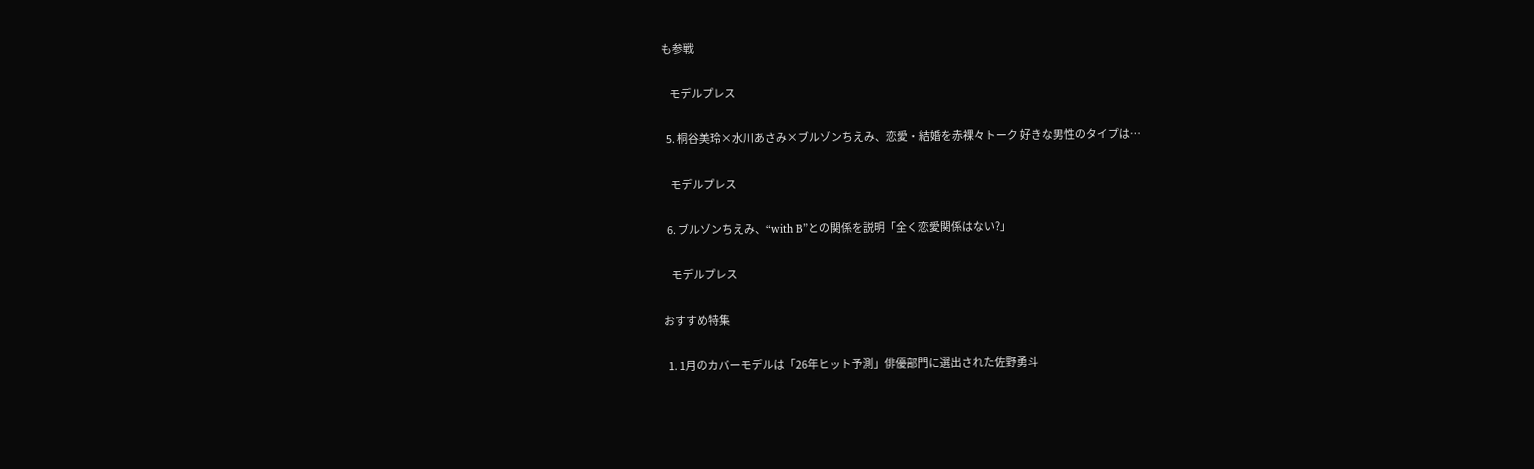も参戦

    モデルプレス

  5. 桐谷美玲×水川あさみ×ブルゾンちえみ、恋愛・結婚を赤裸々トーク 好きな男性のタイプは…

    モデルプレス

  6. ブルゾンちえみ、“with B”との関係を説明「全く恋愛関係はない?」

    モデルプレス

おすすめ特集

  1. 1月のカバーモデルは「26年ヒット予測」俳優部門に選出された佐野勇斗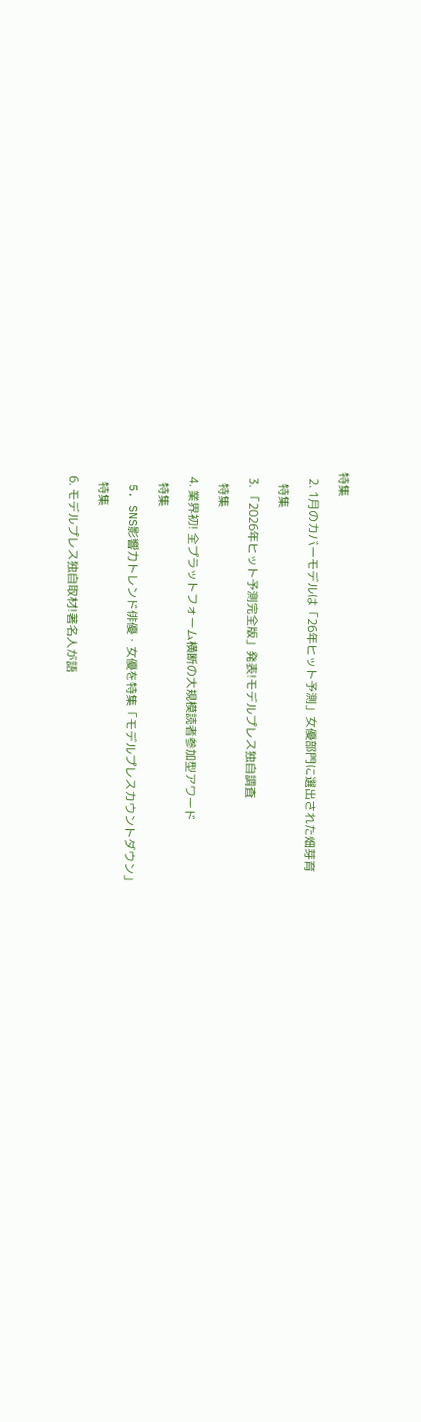特集

  2. 1月のカバーモデルは「26年ヒット予測」女優部門に選出された畑芽育

    特集

  3. 「2026年ヒット予測完全版」発表!モデルプレス独自調査

    特集

  4. 業界初! 全プラットフォーム横断の大規模読者参加型アワード

    特集

  5. SNS影響力トレンド俳優・女優を特集「モデルプレスカウントダウン」

    特集

  6. モデルプレス独自取材!著名人が語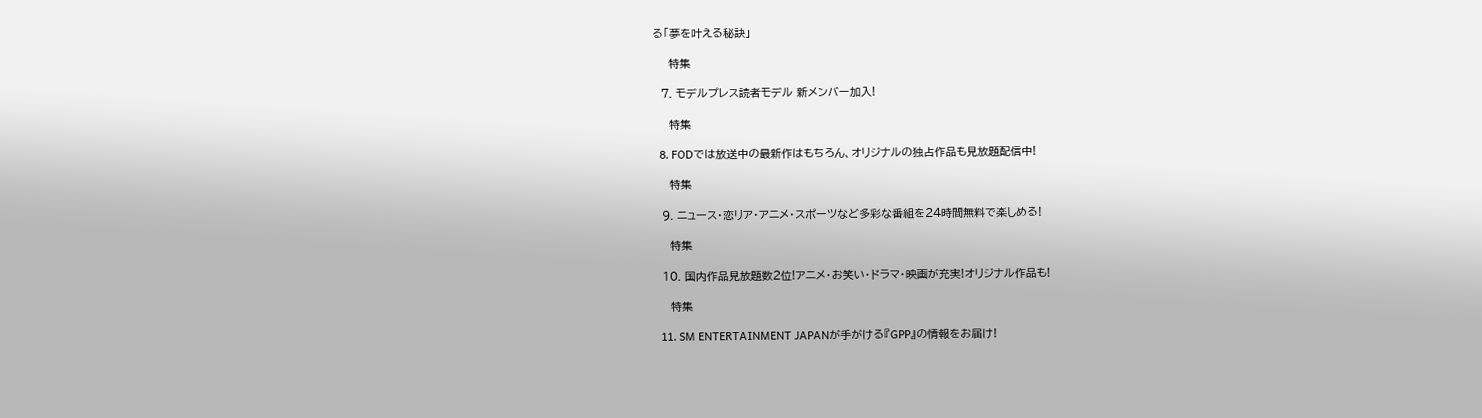る「夢を叶える秘訣」

    特集

  7. モデルプレス読者モデル 新メンバー加入!

    特集

  8. FODでは放送中の最新作はもちろん、オリジナルの独占作品も見放題配信中!

    特集

  9. ニュース・恋リア・アニメ・スポーツなど多彩な番組を24時間無料で楽しめる!

    特集

  10. 国内作品見放題数2位!アニメ・お笑い・ドラマ・映画が充実!オリジナル作品も!

    特集

  11. SM ENTERTAINMENT JAPANが手がける『GPP』の情報をお届け!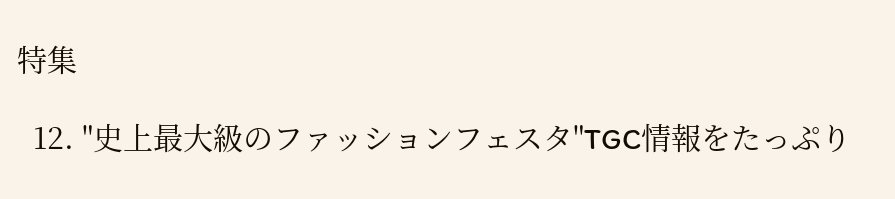特集

  12. "史上最大級のファッションフェスタ"TGC情報をたっぷり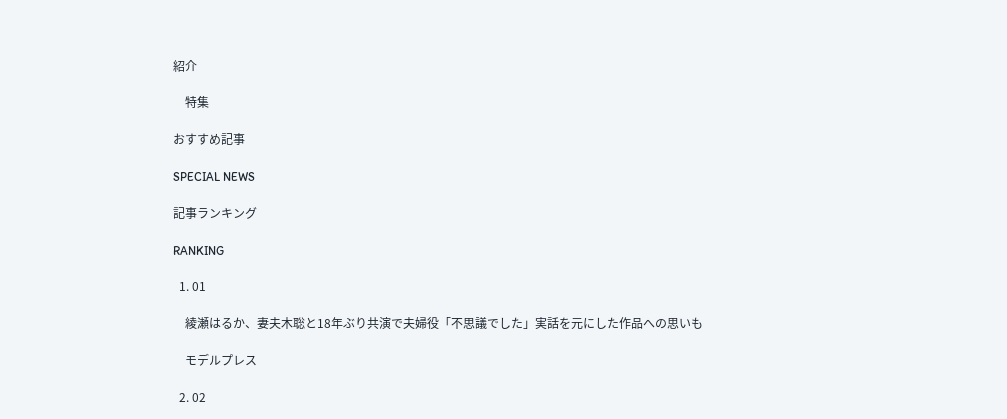紹介

    特集

おすすめ記事

SPECIAL NEWS

記事ランキング

RANKING

  1. 01

    綾瀬はるか、妻夫木聡と18年ぶり共演で夫婦役「不思議でした」実話を元にした作品への思いも

    モデルプレス

  2. 02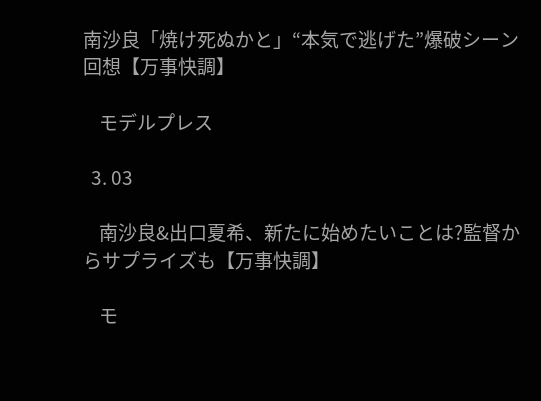南沙良「焼け死ぬかと」“本気で逃げた”爆破シーン回想【万事快調】

    モデルプレス

  3. 03

    南沙良&出口夏希、新たに始めたいことは?監督からサプライズも【万事快調】

    モ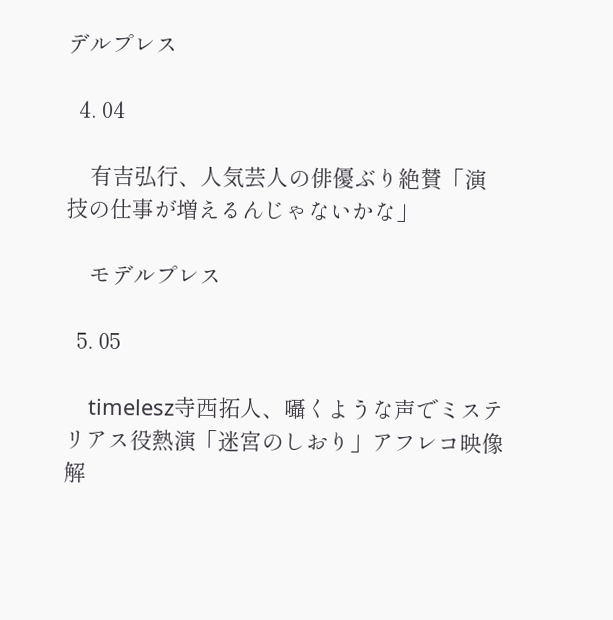デルプレス

  4. 04

    有吉弘行、人気芸人の俳優ぶり絶賛「演技の仕事が増えるんじゃないかな」

    モデルプレス

  5. 05

    timelesz寺西拓人、囁くような声でミステリアス役熱演「迷宮のしおり」アフレコ映像解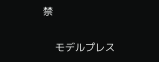禁

    モデルプレス